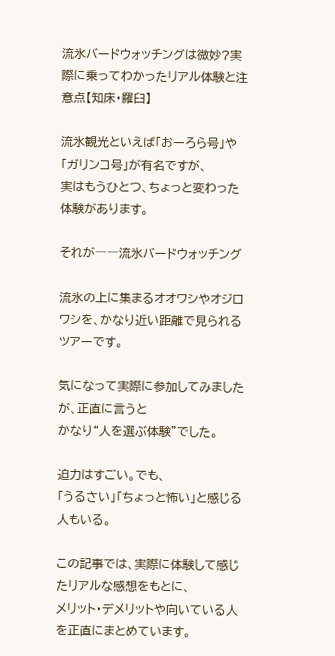流氷バードウォッチングは微妙?実際に乗ってわかったリアル体験と注意点【知床・羅臼】

流氷観光といえば「おーろら号」や「ガリンコ号」が有名ですが、
実はもうひとつ、ちょっと変わった体験があります。

それが――流氷バードウォッチング

流氷の上に集まるオオワシやオジロワシを、かなり近い距離で見られるツアーです。

気になって実際に参加してみましたが、正直に言うと
かなり“人を選ぶ体験”でした。

迫力はすごい。でも、
「うるさい」「ちょっと怖い」と感じる人もいる。

この記事では、実際に体験して感じたリアルな感想をもとに、
メリット・デメリットや向いている人を正直にまとめています。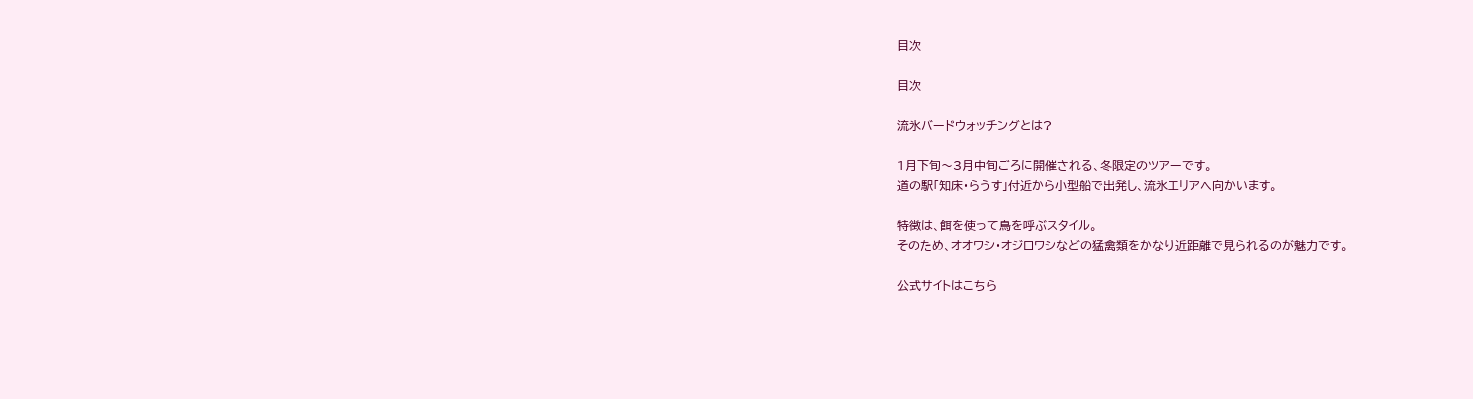目次

目次

流氷バードウォッチングとは?

1月下旬〜3月中旬ごろに開催される、冬限定のツアーです。
道の駅「知床・らうす」付近から小型船で出発し、流氷エリアへ向かいます。

特徴は、餌を使って鳥を呼ぶスタイル。
そのため、オオワシ・オジロワシなどの猛禽類をかなり近距離で見られるのが魅力です。

公式サイトはこちら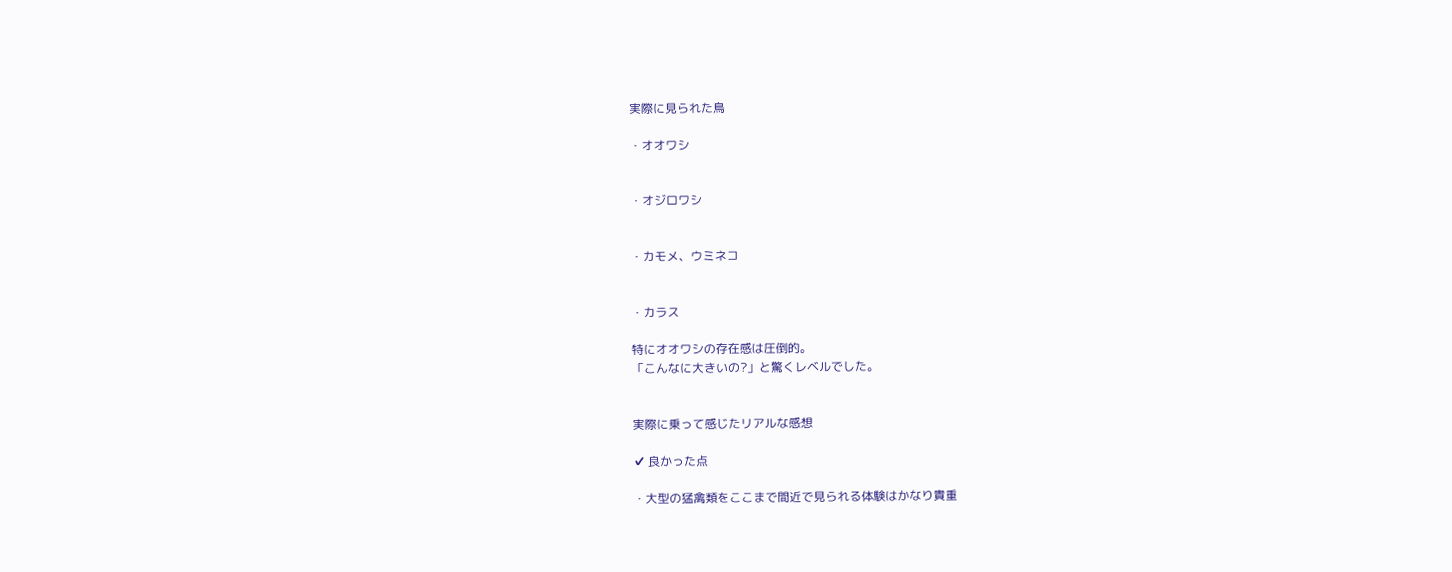実際に見られた鳥

・オオワシ


・オジロワシ


・カモメ、ウミネコ


・カラス

特にオオワシの存在感は圧倒的。
「こんなに大きいの?」と驚くレベルでした。


実際に乗って感じたリアルな感想

✔ 良かった点

・大型の猛禽類をここまで間近で見られる体験はかなり貴重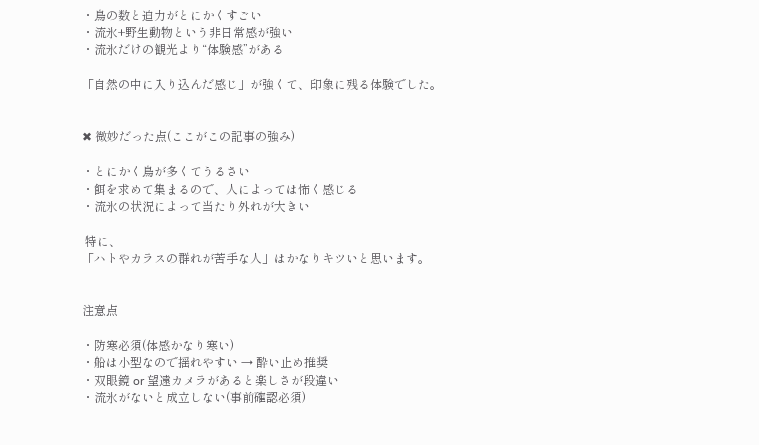・鳥の数と迫力がとにかくすごい
・流氷+野生動物という非日常感が強い
・流氷だけの観光より“体験感”がある

「自然の中に入り込んだ感じ」が強くて、印象に残る体験でした。


✖ 微妙だった点(ここがこの記事の強み)

・とにかく鳥が多くてうるさい
・餌を求めて集まるので、人によっては怖く感じる
・流氷の状況によって当たり外れが大きい

 特に、
「ハトやカラスの群れが苦手な人」はかなりキツいと思います。


注意点

・防寒必須(体感かなり寒い)
・船は小型なので揺れやすい → 酔い止め推奨
・双眼鏡 or 望遠カメラがあると楽しさが段違い
・流氷がないと成立しない(事前確認必須)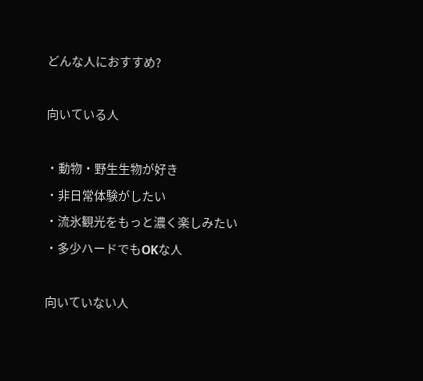どんな人におすすめ?

向いている人

・動物・野生生物が好き
・非日常体験がしたい
・流氷観光をもっと濃く楽しみたい
・多少ハードでもOKな人

向いていない人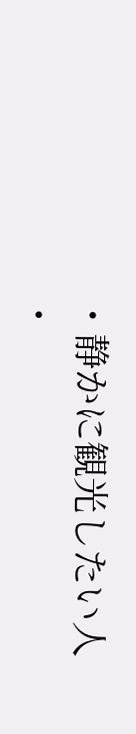・静かに観光したい人
・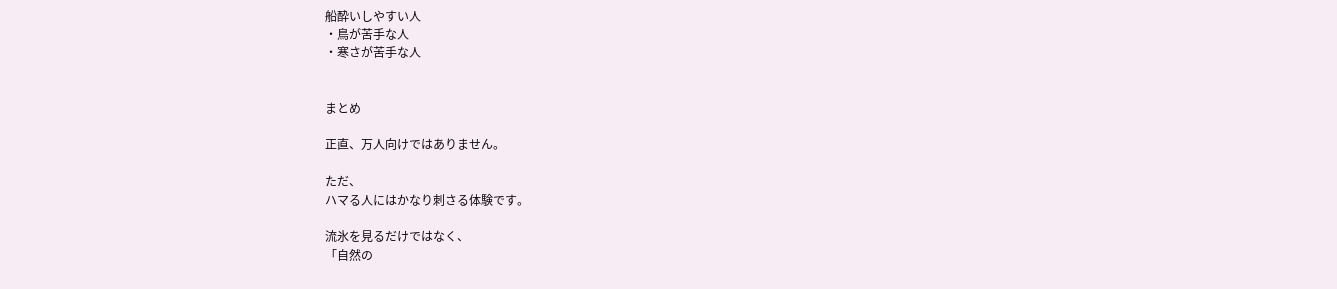船酔いしやすい人
・鳥が苦手な人
・寒さが苦手な人


まとめ

正直、万人向けではありません。

ただ、
ハマる人にはかなり刺さる体験です。

流氷を見るだけではなく、
「自然の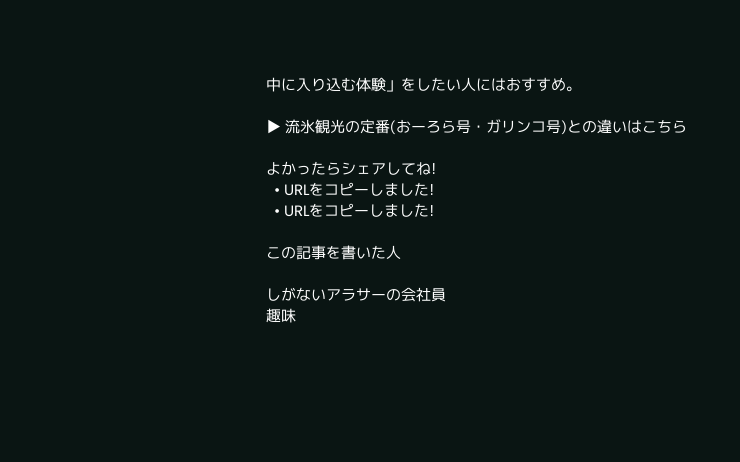中に入り込む体験」をしたい人にはおすすめ。

▶ 流氷観光の定番(おーろら号・ガリンコ号)との違いはこちら

よかったらシェアしてね!
  • URLをコピーしました!
  • URLをコピーしました!

この記事を書いた人

しがないアラサーの会社員
趣味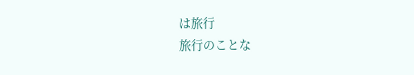は旅行
旅行のことな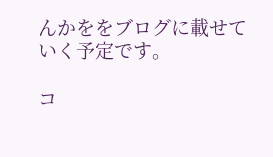んかををブログに載せていく予定です。

コ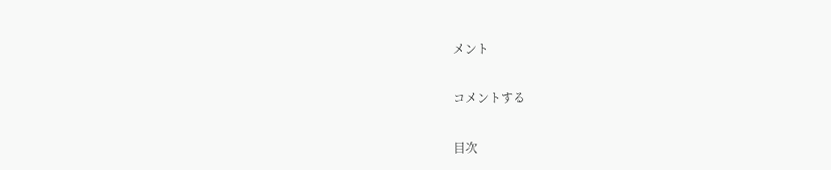メント

コメントする

目次